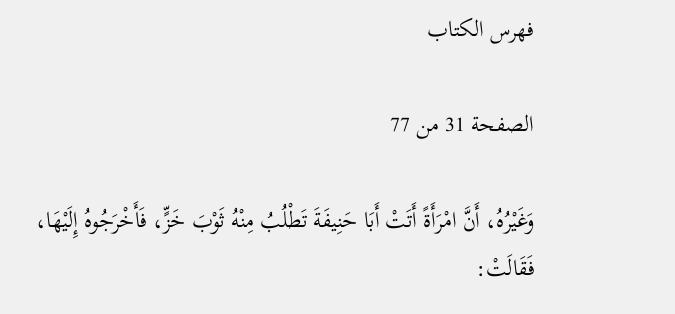فهرس الكتاب

الصفحة 31 من 77

وَغَيْرُهُ، أَنَّ امْرَأَةً أَتَتْ أَبَا حَنِيفَةَ تَطْلُبُ مِنْهُ ثَوْبَ خَزٍّ، فَأَخْرَجُوهُ إِلَيْهَا، فَقَالَتْ: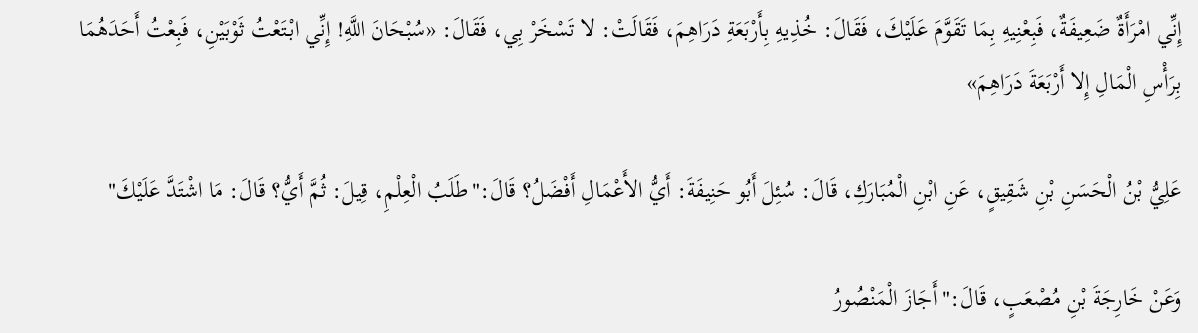إِنِّي امْرَأَةٌ ضَعِيفَةٌ، فَبِعْنِيهِ بِمَا تَقَوَّمَ عَلَيْكَ، فَقَالَ: خُذِيهِ بِأَرْبَعَةِ دَرَاهِمَ، فَقَالَتْ: لا تَسْخَرْ بِي، فَقَالَ: «سُبْحَانَ اللَّهِ! إِنِّي ابْتَعْتُ ثَوْبَيْنِ، فَبِعْتُ أَحَدَهُمَا بِرَأْسِ الْمَالِ إِلا أَرْبَعَةَ دَرَاهِمَ»

عَلِيُّ بْنُ الْحَسَنِ بْنِ شَقِيقٍ، عَنِ ابْنِ الْمُبَارَكِ، قَالَ: سُئِلَ أَبُو حَنِيفَةَ: أَيُّ الأَعْمَالِ أَفْضَلُ؟ قَالَ:"طَلَبُ الْعِلْمِ، قِيلَ: ثُمَّ أَيُّ؟ قَالَ: مَا اشْتَدَّ عَلَيْكَ"

وَعَنْ خَارِجَةَ بْنِ مُصْعَبٍ، قَالَ:"أَجَازَ الْمَنْصُورُ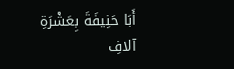أَبَا حَنِيفَةَ بِعَشْرَةِ آلافِ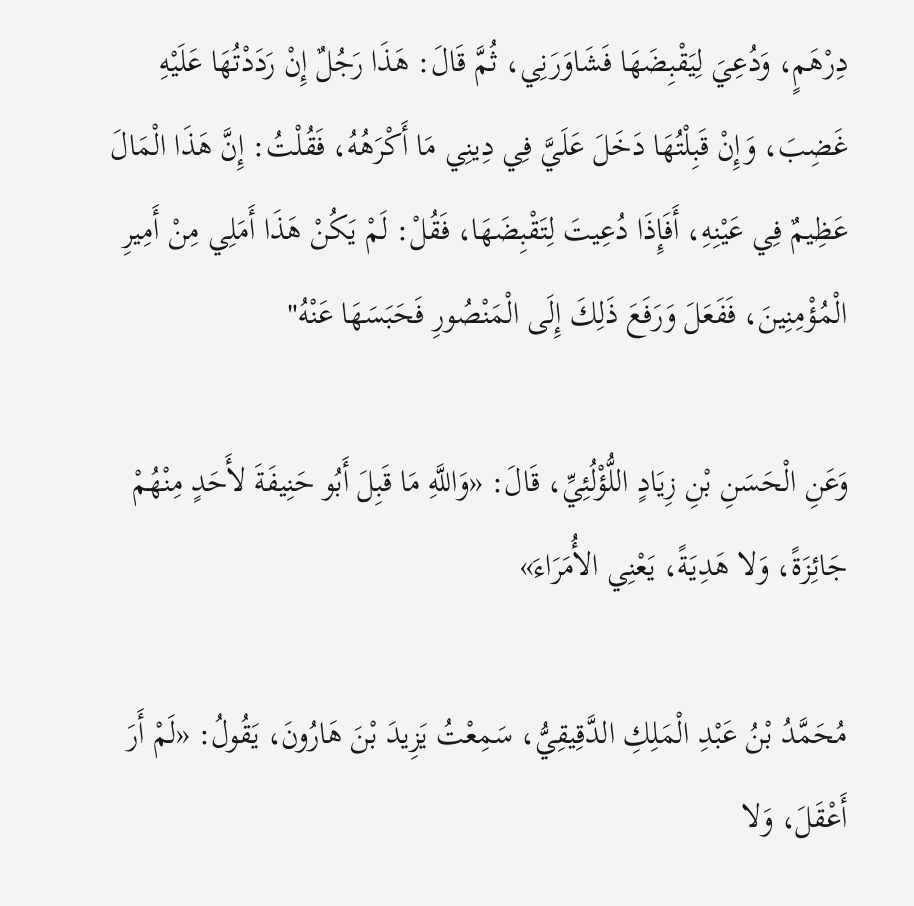دِرْهَمٍ، وَدُعِيَ لِيَقْبِضَهَا فَشَاوَرَنِي، ثُمَّ قَالَ: هَذَا رَجُلٌ إِنْ رَدَدْتُهَا عَلَيْهِ غَضِبَ، وَإِنْ قَبِلْتُهَا دَخَلَ عَلَيَّ فِي دِينِي مَا أَكْرَهُهُ، فَقُلْتُ: إِنَّ هَذَا الْمَالَ عَظِيمٌ فِي عَيْنِهِ، أَفَإِذَا دُعِيتَ لِتَقْبِضَهَا، فَقُلْ: لَمْ يَكُنْ هَذَا أَمَلِي مِنْ أَمِيرِ الْمُؤْمِنِينَ، فَفَعَلَ وَرَفَعَ ذَلِكَ إِلَى الْمَنْصُورِ فَحَبَسَهَا عَنْهُ"

وَعَنِ الْحَسَنِ بْنِ زِيَادٍ اللُّؤْلُئِيِّ، قَالَ: «وَاللَّهِ مَا قَبِلَ أَبُو حَنِيفَةَ لأَحَدٍ مِنْهُمْ جَائِزَةً، وَلا هَدِيَةً، يَعْنِي الأُمَرَاءَ»

مُحَمَّدُ بْنُ عَبْدِ الْمَلِكِ الدَّقِيقِيُّ، سَمِعْتُ يَزِيدَ بْنَ هَارُونَ، يَقُولُ: «لَمْ أَرَ أَعْقَلَ، وَلا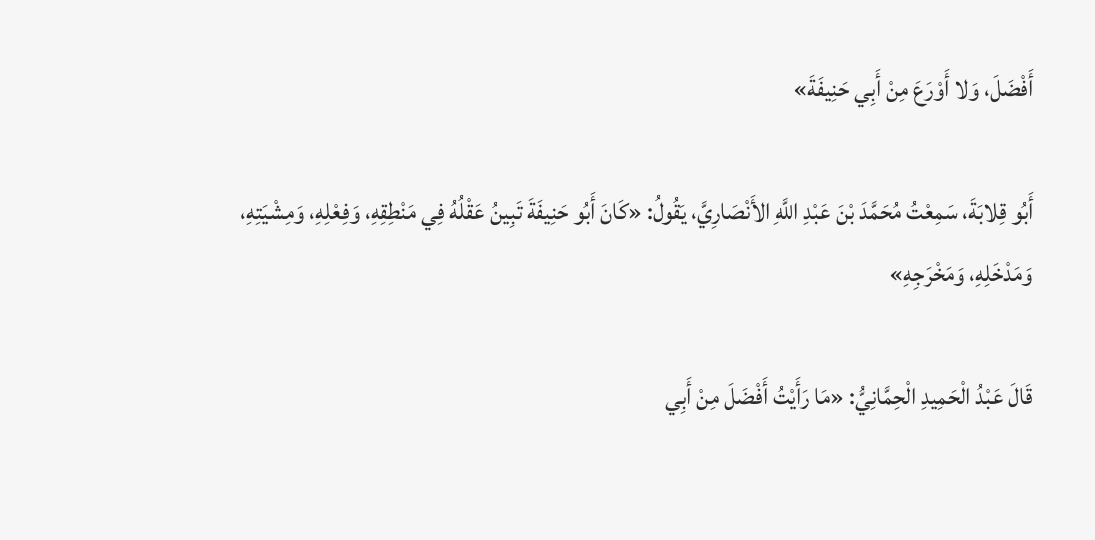أَفْضَلَ، وَلا أَوْرَعَ مِنْ أَبِي حَنِيفَةَ»

أَبُو قِلابَةَ، سَمِعْتُ مُحَمَّدَ بْنَ عَبْدِ اللَّهِ الأَنْصَارِيَّ، يَقُولُ: «كَانَ أَبُو حَنِيفَةَ تَبِينُ عَقْلُهُ فِي مَنْطِقِهِ، وَفِعْلِهِ، وَمِشْيَتِهِ، وَمَدْخَلِهِ، وَمَخْرَجِهِ»

قَالَ عَبْدُ الْحَمِيدِ الْحِمَّانِيُّ: «مَا رَأَيْتُ أَفْضَلَ مِنْ أَبِي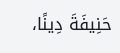حَنِيفَةَ دِينًا،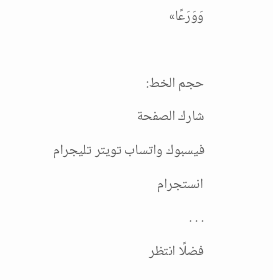وَوَرَعًا»

حجم الخط:
شارك الصفحة
فيسبوك واتساب تويتر تليجرام انستجرام
. . .
فضلًا انتظر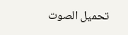تحميل الصوت